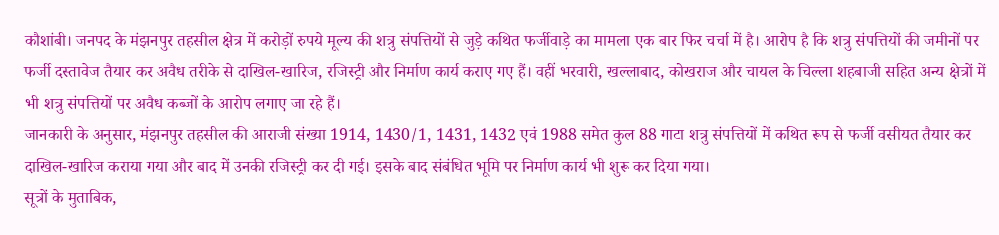कौशांबी। जनपद के मंझनपुर तहसील क्षेत्र में करोड़ों रुपये मूल्य की शत्रु संपत्तियों से जुड़े कथित फर्जीवाड़े का मामला एक बार फिर चर्चा में है। आरोप है कि शत्रु संपत्तियों की जमीनों पर फर्जी दस्तावेज तैयार कर अवैध तरीके से दाखिल-खारिज, रजिस्ट्री और निर्माण कार्य कराए गए हैं। वहीं भरवारी, खल्लाबाद, कोखराज और चायल के चिल्ला शहबाजी सहित अन्य क्षेत्रों में भी शत्रु संपत्तियों पर अवैध कब्जों के आरोप लगाए जा रहे हैं।
जानकारी के अनुसार, मंझनपुर तहसील की आराजी संख्या 1914, 1430/1, 1431, 1432 एवं 1988 समेत कुल 88 गाटा शत्रु संपत्तियों में कथित रूप से फर्जी वसीयत तैयार कर दाखिल-खारिज कराया गया और बाद में उनकी रजिस्ट्री कर दी गई। इसके बाद संबंधित भूमि पर निर्माण कार्य भी शुरू कर दिया गया।
सूत्रों के मुताबिक,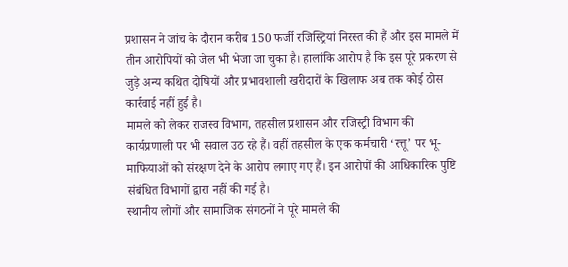प्रशासन ने जांच के दौरान करीब 150 फर्जी रजिस्ट्रियां निरस्त की हैं और इस मामले में तीन आरोपियों को जेल भी भेजा जा चुका है। हालांकि आरोप है कि इस पूरे प्रकरण से जुड़े अन्य कथित दोषियों और प्रभावशाली खरीदारों के खिलाफ अब तक कोई ठोस कार्रवाई नहीं हुई है।
मामले को लेकर राजस्व विभाग, तहसील प्रशासन और रजिस्ट्री विभाग की कार्यप्रणाली पर भी सवाल उठ रहे हैं। वहीं तहसील के एक कर्मचारी ‘रत्तू’ पर भू-माफियाओं को संरक्षण देने के आरोप लगाए गए हैं। इन आरोपों की आधिकारिक पुष्टि संबंधित विभागों द्वारा नहीं की गई है।
स्थानीय लोगों और सामाजिक संगठनों ने पूरे मामले की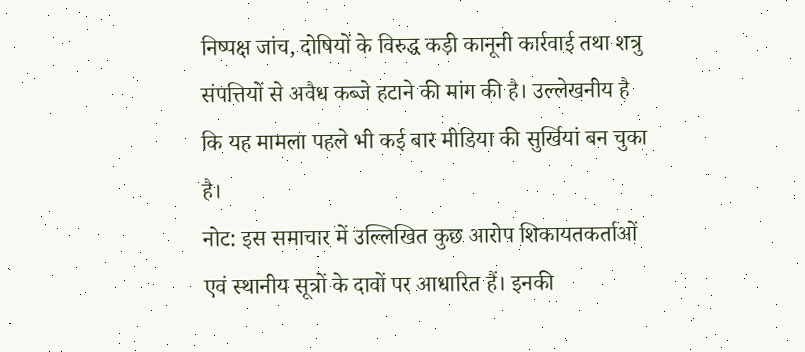निष्पक्ष जांच, दोषियों के विरुद्ध कड़ी कानूनी कार्रवाई तथा शत्रु संपत्तियों से अवैध कब्जे हटाने की मांग की है। उल्लेखनीय है कि यह मामला पहले भी कई बार मीडिया की सुर्खियां बन चुका है।
नोट: इस समाचार में उल्लिखित कुछ आरोप शिकायतकर्ताओं एवं स्थानीय सूत्रों के दावों पर आधारित हैं। इनकी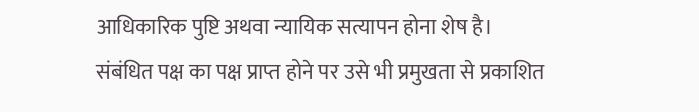आधिकारिक पुष्टि अथवा न्यायिक सत्यापन होना शेष है। संबंधित पक्ष का पक्ष प्राप्त होने पर उसे भी प्रमुखता से प्रकाशित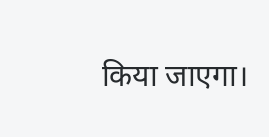किया जाएगा।